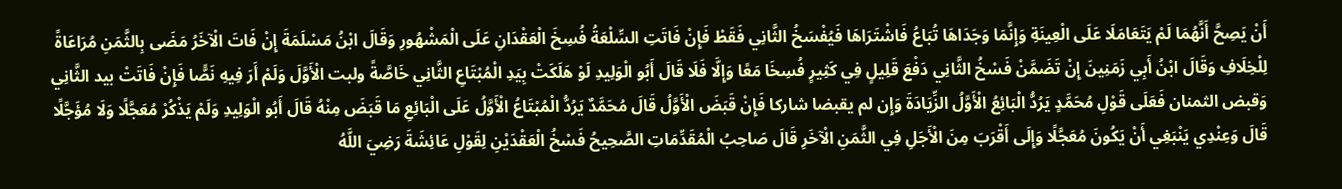أَنْ يَصِحَّ أَنَّهُمَا لَمْ يَتَعَامَلَا عَلَى الْعِينَةِ وَإِنَّمَا وَجَدَاهَا تُبَاعُ فَاشْتَرَاهَا فَيُفْسَخُ الثَّانِي فَقَطْ فَإِنْ فَاتَتِ السِّلْعَةُ فُسِخَ الْعَقْدَانِ عَلَى الْمَشْهُورِ وَقَالَ ابْنُ مَسْلَمَةَ إِنْ فَاتَ الْآخَرُ مَضَى بِالثَّمَنِ مُرَاعَاةً لِلْخِلَافِ وَقَالَ ابْنُ أَبِي زَمَنِينَ إِنْ تَضَمَّنْ فَسْخُ الثَّانِي دَفْعَ قَلِيلٍ فِي كَثِيرٍ فُسِخَا مَعًا وَإِلَّا فَلَا قَالَ أَبُو الْوَلِيدِ لَوْ هَلَكَتْ بِيَدِ الْمُبْتَاعِ الثَّانِي خَاصَّةً ولبت الْأَوَّلَ وَلَمْ أَرَ فِيهِ نَصًّا فَإِنْ فَاتَتْ بيد الثَّانِي وَقبض الثمنان فَعَلَى قَوْلِ مُحَمَّدٍ يَرُدُّ الْبَائِعُ الْأَوَّلُ الزِّيَادَةَ وَإِن لم يقبضا شاركا فَإِنْ قَبَضَ الْأَوَّلُ قَالَ مُحَمَّدٌ يَرُدُّ الْمُبْتَاعُ الْأَوَّلُ عَلَى الْبَائِعِ مَا قَبَضَ مِنْهُ قَالَ أَبُو الْوَلِيدِ وَلَمْ يَذْكُرْ مُعَجَّلًا وَلَا مُؤَجَّلًا قَالَ وَعِنْدِي يَنْبَغِي أَنْ يَكُونَ مُعَجَّلًا وَإِلَى أَقْرَبَ مِنَ الْأَجَلِ فِي الثَّمَنِ الْآخَرِ قَالَ صَاحِبُ الْمُقَدِّمَاتِ الصَّحِيحُ فَسْخُ الْعَقْدَيْنِ لِقَوْلِ عَائِشَةَ رَضِيَ اللَّهُ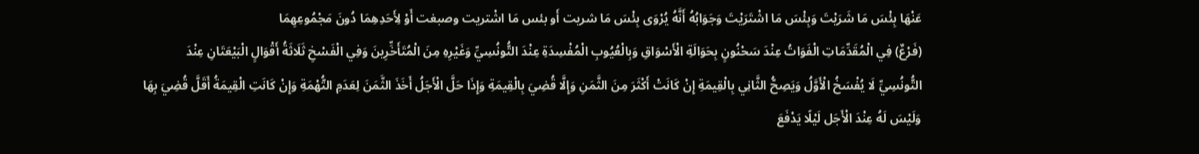عَنْهَا بِئْسَ مَا شَرَيْتَ وَبِئْسَ مَا اشْتَرَيْتَ وَجَوَابُهُ أَنَّهُ يُرْوَى بِئْسَ مَا شريت أَو بئس مَا اشْتريت وصبغت أَوْ لِأَحَدِهِمَا دُونَ مَجْمُوعِهِمَا
(فَرْعٌ) فِي الْمُقَدِّمَاتِ الْفَوَاتُ عِنْدَ سَحْنُونٍ بِحَوَالَةِ الْأَسْوَاقِ وَبِالْعُيُوبِ الْمُفْسِدَةِ عِنْدَ التُّونُسِيِّ وَغَيْرِهِ مِنَ الْمُتَأَخِّرِينَ وَفِي الْفَسْخِ ثَلَاثَةُ أَقْوَالٍ الْبَيْعَتَانِ عِنْدَ التُّونُسِيِّ لَا يُفْسَخُ الْأَوَّلُ وَيَصِحُّ الثَّانِي بِالْقِيمَةِ إِنْ كَانَتْ أَكْثَرَ مِنَ الثَّمَنِ وَإِلَّا قُضِيَ بِالْقِيمَةِ وَإِذَا حَلَّ الْأَجَلُ أَخَذَ الثَّمَنَ لِعَدَمِ التُّهْمَةِ وَإِنْ كَانَتِ الْقِيمَةُ أَقَلَّ قُضِيَ بِهَا وَلَيْسَ لَهُ عِنْدَ الْأَجَل لَيْلًا يَدْفَعَ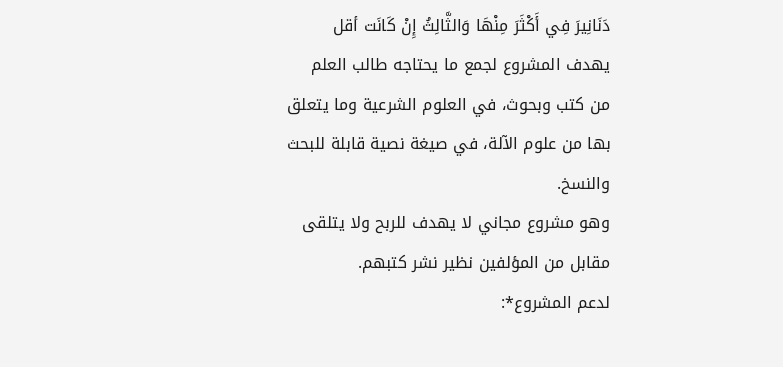دَنَانِيرَ فِي أَكْثَرَ مِنْهَا وَالثَّالِثُ إِنْ كَانَت أقل
يهدف المشروع لجمع ما يحتاجه طالب العلم من كتب وبحوث، في العلوم الشرعية وما يتعلق بها من علوم الآلة، في صيغة نصية قابلة للبحث والنسخ.
وهو مشروع مجاني لا يهدف للربح ولا يتلقى مقابل من المؤلفين نظير نشر كتبهم.
لدعم المشروع*: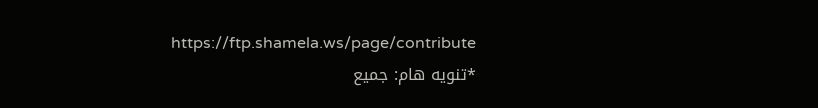https://ftp.shamela.ws/page/contribute
*تنويه هام: جميع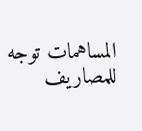المساهمات توجه للمصاريف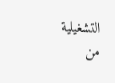التشغيلية من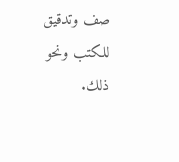صف وتدقيق للكتب ونحو ذلك.